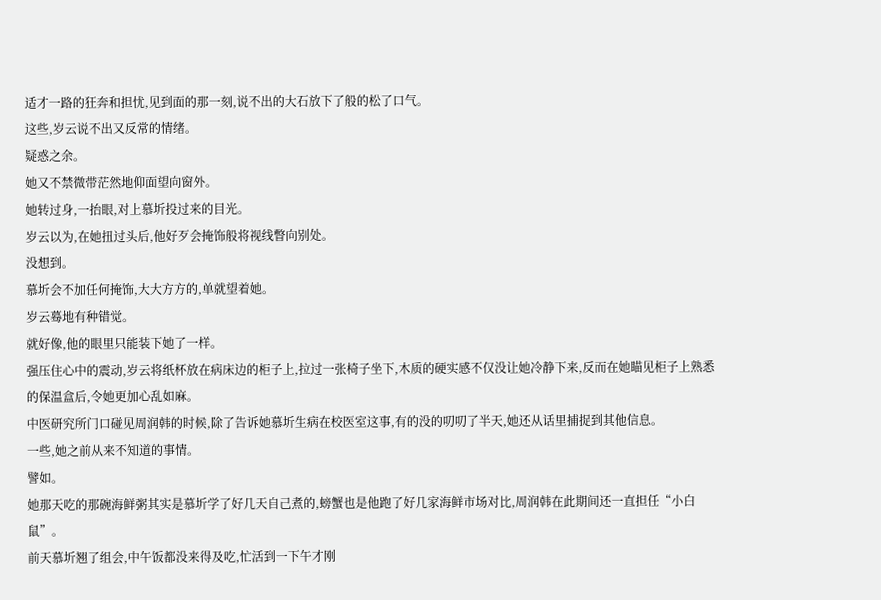适才一路的狂奔和担忧,见到面的那一刻,说不出的大石放下了般的松了口气。
这些,岁云说不出又反常的情绪。
疑惑之余。
她又不禁微带茫然地仰面望向窗外。
她转过身,一抬眼,对上慕圻投过来的目光。
岁云以为,在她扭过头后,他好歹会掩饰般将视线瞥向别处。
没想到。
慕圻会不加任何掩饰,大大方方的,单就望着她。
岁云蓦地有种错觉。
就好像,他的眼里只能装下她了一样。
强压住心中的震动,岁云将纸杯放在病床边的柜子上,拉过一张椅子坐下,木质的硬实感不仅没让她冷静下来,反而在她瞄见柜子上熟悉的保温盒后,令她更加心乱如麻。
中医研究所门口碰见周润韩的时候,除了告诉她慕圻生病在校医室这事,有的没的叨叨了半天,她还从话里捕捉到其他信息。
一些,她之前从来不知道的事情。
譬如。
她那天吃的那碗海鲜粥其实是慕圻学了好几天自己煮的,螃蟹也是他跑了好几家海鲜市场对比,周润韩在此期间还一直担任“小白鼠”。
前天慕圻翘了组会,中午饭都没来得及吃,忙活到一下午才刚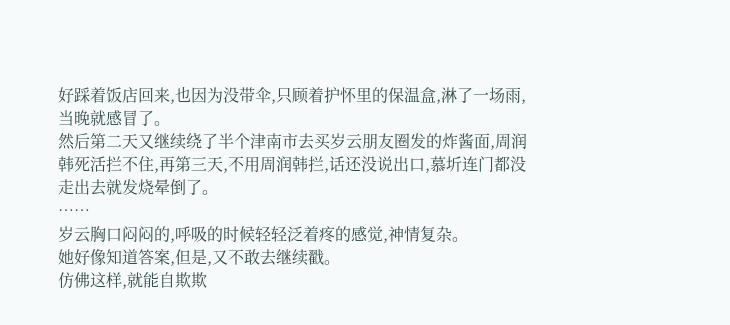好踩着饭店回来,也因为没带伞,只顾着护怀里的保温盒,淋了一场雨,当晚就感冒了。
然后第二天又继续绕了半个津南市去买岁云朋友圈发的炸酱面,周润韩死活拦不住,再第三天,不用周润韩拦,话还没说出口,慕圻连门都没走出去就发烧晕倒了。
……
岁云胸口闷闷的,呼吸的时候轻轻泛着疼的感觉,神情复杂。
她好像知道答案,但是,又不敢去继续戳。
仿佛这样,就能自欺欺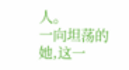人。
一向坦荡的她,这一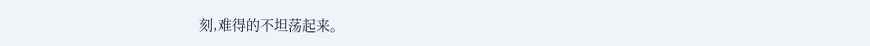刻,难得的不坦荡起来。